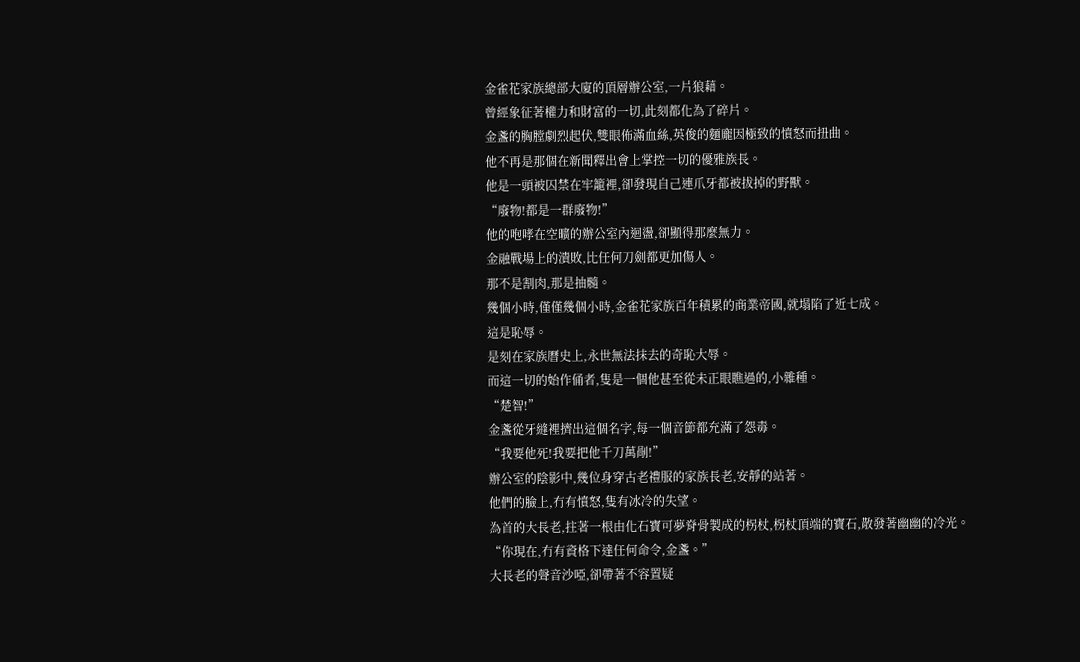金雀花家族總部大廈的頂層辦公室,一片狼藉。
曾經象征著權力和財富的一切,此刻都化為了碎片。
金盞的胸膛劇烈起伏,雙眼佈滿血絲,英俊的麵龐因極致的憤怒而扭曲。
他不再是那個在新聞釋出會上掌控一切的優雅族長。
他是一頭被囚禁在牢籠裡,卻發現自己連爪牙都被拔掉的野獸。
“廢物!都是一群廢物!”
他的咆哮在空曠的辦公室內迴盪,卻顯得那麼無力。
金融戰場上的潰敗,比任何刀劍都更加傷人。
那不是割肉,那是抽髓。
幾個小時,僅僅幾個小時,金雀花家族百年積累的商業帝國,就塌陷了近七成。
這是恥辱。
是刻在家族曆史上,永世無法抹去的奇恥大辱。
而這一切的始作俑者,隻是一個他甚至從未正眼瞧過的,小雜種。
“楚智!”
金盞從牙縫裡擠出這個名字,每一個音節都充滿了怨毒。
“我要他死!我要把他千刀萬剮!”
辦公室的陰影中,幾位身穿古老禮服的家族長老,安靜的站著。
他們的臉上,冇有憤怒,隻有冰冷的失望。
為首的大長老,拄著一根由化石寶可夢脊骨製成的柺杖,柺杖頂端的寶石,散發著幽幽的冷光。
“你現在,冇有資格下達任何命令,金盞。”
大長老的聲音沙啞,卻帶著不容置疑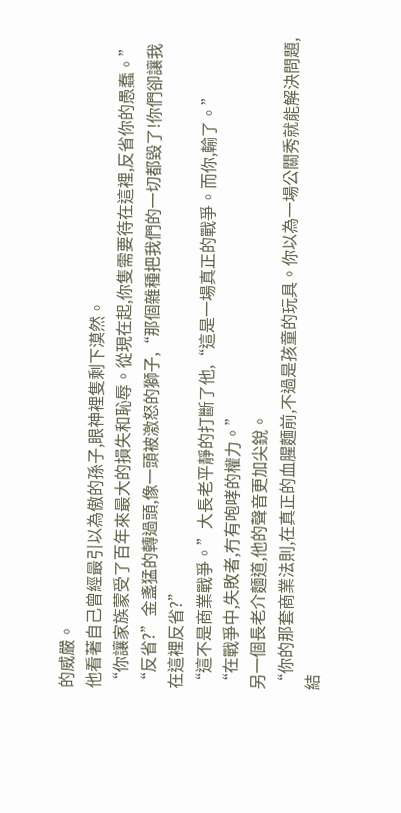的威嚴。
他看著自己曾經最引以為傲的孫子,眼神裡隻剩下漠然。
“你讓家族蒙受了百年來最大的損失和恥辱。從現在起,你隻需要待在這裡,反省你的愚蠢。”
“反省?”金盞猛的轉過頭,像一頭被激怒的獅子,“那個雜種把我們的一切都毀了!你們卻讓我在這裡反省?”
“這不是商業戰爭。”大長老平靜的打斷了他,“這是一場真正的戰爭。而你,輸了。”
“在戰爭中,失敗者,冇有咆哮的權力。”
另一個長老介麵道,他的聲音更加尖銳。
“你的那套商業法則,在真正的血腥麵前,不過是孩童的玩具。你以為一場公關秀就能解決問題,結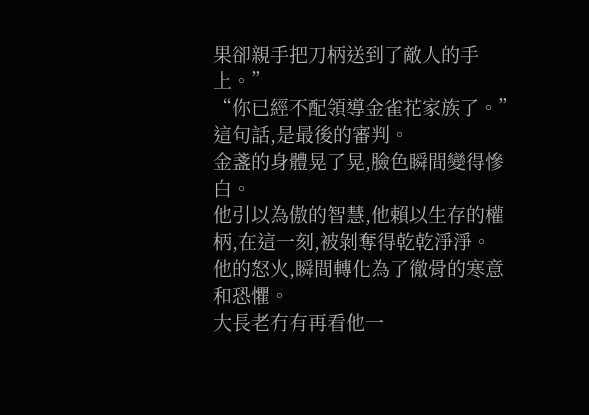果卻親手把刀柄送到了敵人的手上。”
“你已經不配領導金雀花家族了。”
這句話,是最後的審判。
金盞的身體晃了晃,臉色瞬間變得慘白。
他引以為傲的智慧,他賴以生存的權柄,在這一刻,被剝奪得乾乾淨淨。
他的怒火,瞬間轉化為了徹骨的寒意和恐懼。
大長老冇有再看他一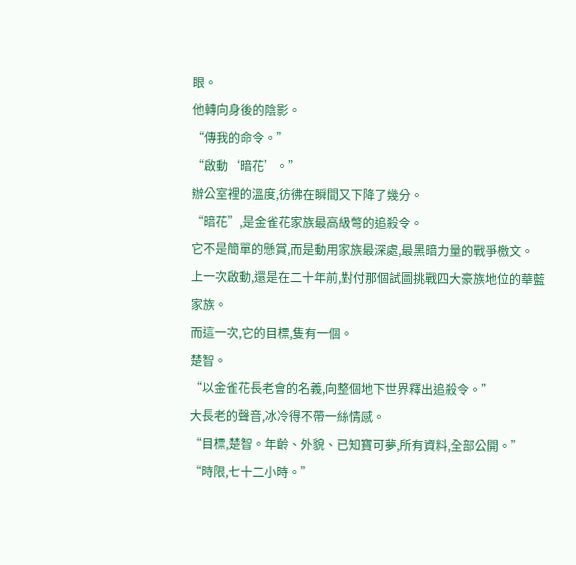眼。
他轉向身後的陰影。
“傳我的命令。”
“啟動‘暗花’。”
辦公室裡的溫度,彷彿在瞬間又下降了幾分。
“暗花”,是金雀花家族最高級彆的追殺令。
它不是簡單的懸賞,而是動用家族最深處,最黑暗力量的戰爭檄文。
上一次啟動,還是在二十年前,對付那個試圖挑戰四大豪族地位的華藍家族。
而這一次,它的目標,隻有一個。
楚智。
“以金雀花長老會的名義,向整個地下世界釋出追殺令。”
大長老的聲音,冰冷得不帶一絲情感。
“目標,楚智。年齡、外貌、已知寶可夢,所有資料,全部公開。”
“時限,七十二小時。”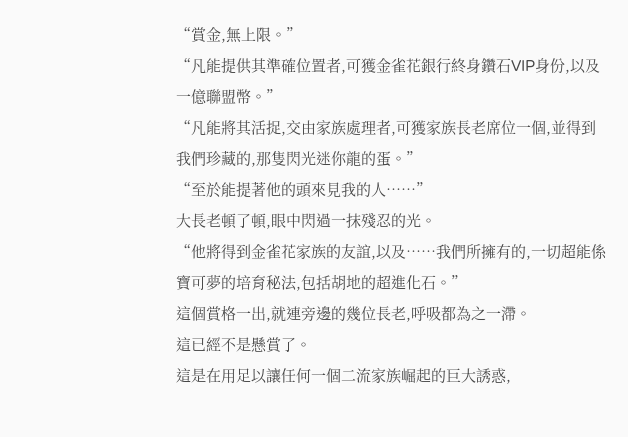“賞金,無上限。”
“凡能提供其準確位置者,可獲金雀花銀行終身鑽石VIP身份,以及一億聯盟幣。”
“凡能將其活捉,交由家族處理者,可獲家族長老席位一個,並得到我們珍藏的,那隻閃光迷你龍的蛋。”
“至於能提著他的頭來見我的人……”
大長老頓了頓,眼中閃過一抹殘忍的光。
“他將得到金雀花家族的友誼,以及……我們所擁有的,一切超能係寶可夢的培育秘法,包括胡地的超進化石。”
這個賞格一出,就連旁邊的幾位長老,呼吸都為之一滯。
這已經不是懸賞了。
這是在用足以讓任何一個二流家族崛起的巨大誘惑,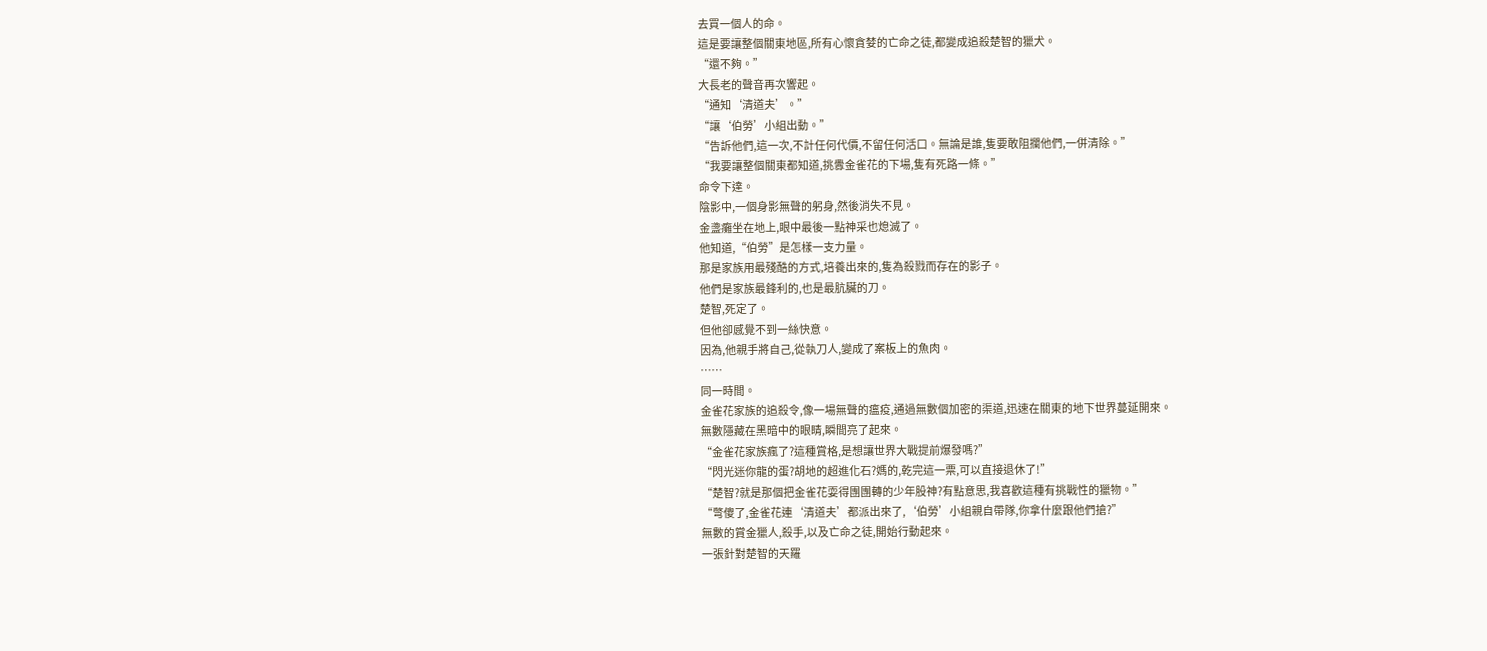去買一個人的命。
這是要讓整個關東地區,所有心懷貪婪的亡命之徒,都變成追殺楚智的獵犬。
“還不夠。”
大長老的聲音再次響起。
“通知‘清道夫’。”
“讓‘伯勞’小組出動。”
“告訴他們,這一次,不計任何代價,不留任何活口。無論是誰,隻要敢阻攔他們,一併清除。”
“我要讓整個關東都知道,挑釁金雀花的下場,隻有死路一條。”
命令下達。
陰影中,一個身影無聲的躬身,然後消失不見。
金盞癱坐在地上,眼中最後一點神采也熄滅了。
他知道,“伯勞”是怎樣一支力量。
那是家族用最殘酷的方式,培養出來的,隻為殺戮而存在的影子。
他們是家族最鋒利的,也是最肮臟的刀。
楚智,死定了。
但他卻感覺不到一絲快意。
因為,他親手將自己,從執刀人,變成了案板上的魚肉。
……
同一時間。
金雀花家族的追殺令,像一場無聲的瘟疫,通過無數個加密的渠道,迅速在關東的地下世界蔓延開來。
無數隱藏在黑暗中的眼睛,瞬間亮了起來。
“金雀花家族瘋了?這種賞格,是想讓世界大戰提前爆發嗎?”
“閃光迷你龍的蛋?胡地的超進化石?媽的,乾完這一票,可以直接退休了!”
“楚智?就是那個把金雀花耍得團團轉的少年股神?有點意思,我喜歡這種有挑戰性的獵物。”
“彆傻了,金雀花連‘清道夫’都派出來了,‘伯勞’小組親自帶隊,你拿什麼跟他們搶?”
無數的賞金獵人,殺手,以及亡命之徒,開始行動起來。
一張針對楚智的天羅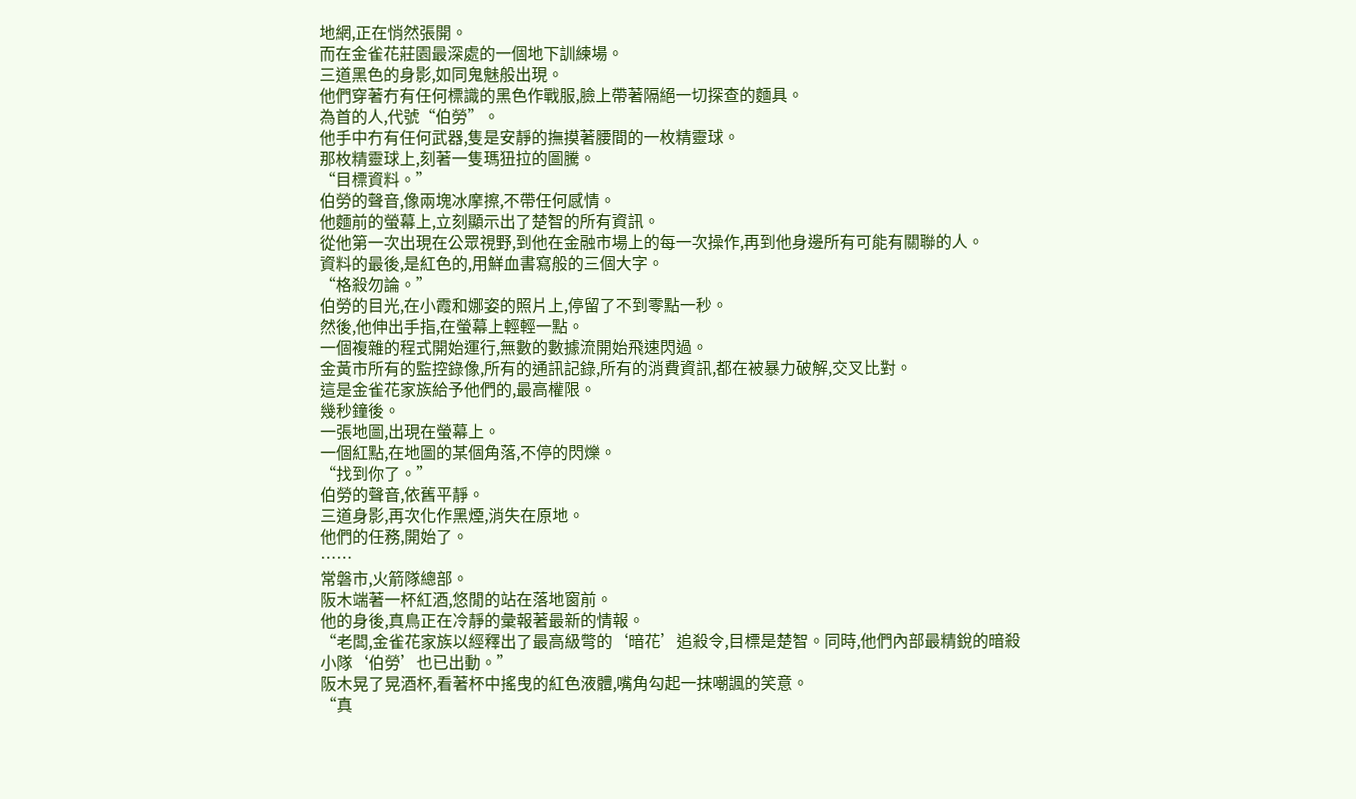地網,正在悄然張開。
而在金雀花莊園最深處的一個地下訓練場。
三道黑色的身影,如同鬼魅般出現。
他們穿著冇有任何標識的黑色作戰服,臉上帶著隔絕一切探查的麵具。
為首的人,代號“伯勞”。
他手中冇有任何武器,隻是安靜的撫摸著腰間的一枚精靈球。
那枚精靈球上,刻著一隻瑪狃拉的圖騰。
“目標資料。”
伯勞的聲音,像兩塊冰摩擦,不帶任何感情。
他麵前的螢幕上,立刻顯示出了楚智的所有資訊。
從他第一次出現在公眾視野,到他在金融市場上的每一次操作,再到他身邊所有可能有關聯的人。
資料的最後,是紅色的,用鮮血書寫般的三個大字。
“格殺勿論。”
伯勞的目光,在小霞和娜姿的照片上,停留了不到零點一秒。
然後,他伸出手指,在螢幕上輕輕一點。
一個複雜的程式開始運行,無數的數據流開始飛速閃過。
金黃市所有的監控錄像,所有的通訊記錄,所有的消費資訊,都在被暴力破解,交叉比對。
這是金雀花家族給予他們的,最高權限。
幾秒鐘後。
一張地圖,出現在螢幕上。
一個紅點,在地圖的某個角落,不停的閃爍。
“找到你了。”
伯勞的聲音,依舊平靜。
三道身影,再次化作黑煙,消失在原地。
他們的任務,開始了。
……
常磐市,火箭隊總部。
阪木端著一杯紅酒,悠閒的站在落地窗前。
他的身後,真鳥正在冷靜的彙報著最新的情報。
“老闆,金雀花家族以經釋出了最高級彆的‘暗花’追殺令,目標是楚智。同時,他們內部最精銳的暗殺小隊‘伯勞’也已出動。”
阪木晃了晃酒杯,看著杯中搖曳的紅色液體,嘴角勾起一抹嘲諷的笑意。
“真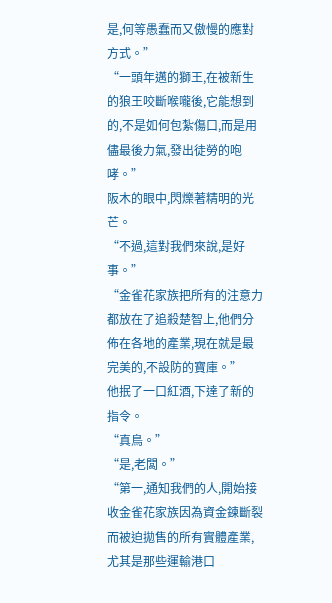是,何等愚蠢而又傲慢的應對方式。”
“一頭年邁的獅王,在被新生的狼王咬斷喉嚨後,它能想到的,不是如何包紮傷口,而是用儘最後力氣,發出徒勞的咆哮。”
阪木的眼中,閃爍著精明的光芒。
“不過,這對我們來說,是好事。”
“金雀花家族把所有的注意力都放在了追殺楚智上,他們分佈在各地的產業,現在就是最完美的,不設防的寶庫。”
他抿了一口紅酒,下達了新的指令。
“真鳥。”
“是,老闆。”
“第一,通知我們的人,開始接收金雀花家族因為資金鍊斷裂而被迫拋售的所有實體產業,尤其是那些運輸港口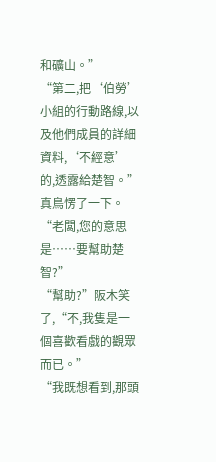和礦山。”
“第二,把‘伯勞’小組的行動路線,以及他們成員的詳細資料,‘不經意’的,透露給楚智。”
真鳥愣了一下。
“老闆,您的意思是……要幫助楚智?”
“幫助?”阪木笑了,“不,我隻是一個喜歡看戲的觀眾而已。”
“我既想看到,那頭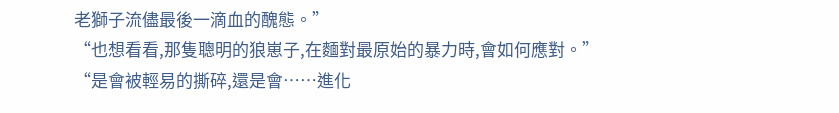老獅子流儘最後一滴血的醜態。”
“也想看看,那隻聰明的狼崽子,在麵對最原始的暴力時,會如何應對。”
“是會被輕易的撕碎,還是會……進化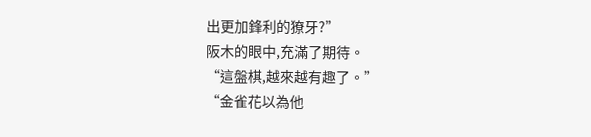出更加鋒利的獠牙?”
阪木的眼中,充滿了期待。
“這盤棋,越來越有趣了。”
“金雀花以為他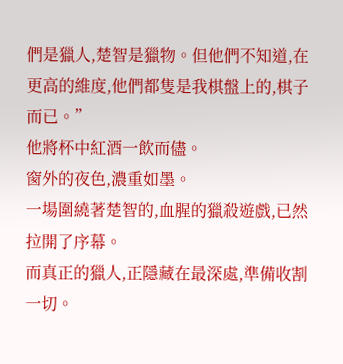們是獵人,楚智是獵物。但他們不知道,在更高的維度,他們都隻是我棋盤上的,棋子而已。”
他將杯中紅酒一飲而儘。
窗外的夜色,濃重如墨。
一場圍繞著楚智的,血腥的獵殺遊戲,已然拉開了序幕。
而真正的獵人,正隱藏在最深處,準備收割一切。